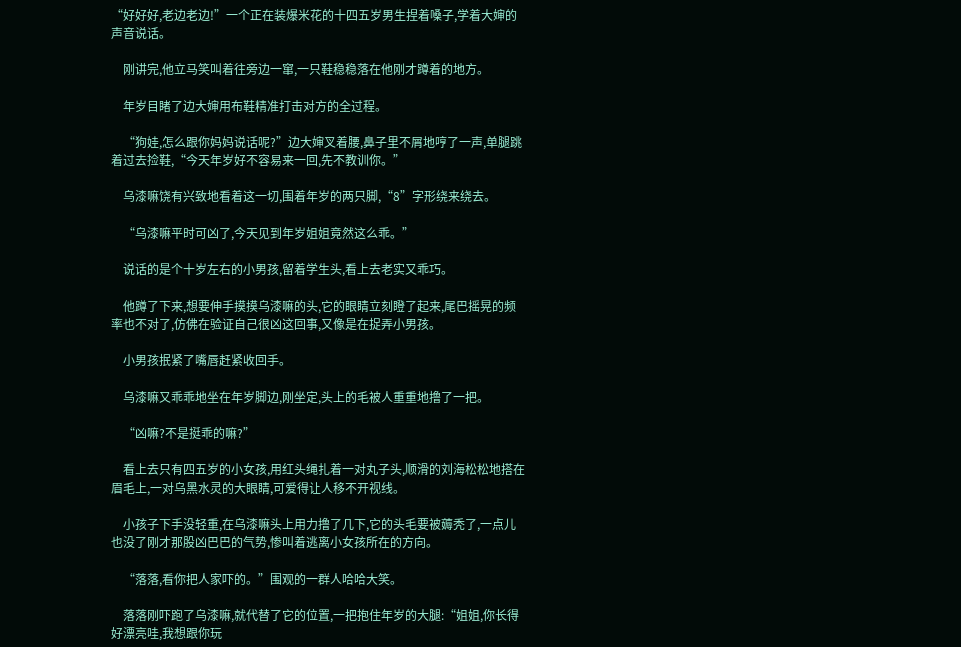“好好好,老边老边!”一个正在装爆米花的十四五岁男生捏着嗓子,学着大婶的声音说话。

    刚讲完,他立马笑叫着往旁边一窜,一只鞋稳稳落在他刚才蹲着的地方。

    年岁目睹了边大婶用布鞋精准打击对方的全过程。

    “狗娃,怎么跟你妈妈说话呢?”边大婶叉着腰,鼻子里不屑地哼了一声,单腿跳着过去捡鞋,“今天年岁好不容易来一回,先不教训你。”

    乌漆嘛饶有兴致地看着这一切,围着年岁的两只脚,“8”字形绕来绕去。

    “乌漆嘛平时可凶了,今天见到年岁姐姐竟然这么乖。”

    说话的是个十岁左右的小男孩,留着学生头,看上去老实又乖巧。

    他蹲了下来,想要伸手摸摸乌漆嘛的头,它的眼睛立刻瞪了起来,尾巴摇晃的频率也不对了,仿佛在验证自己很凶这回事,又像是在捉弄小男孩。

    小男孩抿紧了嘴唇赶紧收回手。

    乌漆嘛又乖乖地坐在年岁脚边,刚坐定,头上的毛被人重重地撸了一把。

    “凶嘛?不是挺乖的嘛?”

    看上去只有四五岁的小女孩,用红头绳扎着一对丸子头,顺滑的刘海松松地搭在眉毛上,一对乌黑水灵的大眼睛,可爱得让人移不开视线。

    小孩子下手没轻重,在乌漆嘛头上用力撸了几下,它的头毛要被薅秃了,一点儿也没了刚才那股凶巴巴的气势,惨叫着逃离小女孩所在的方向。

    “落落,看你把人家吓的。”围观的一群人哈哈大笑。

    落落刚吓跑了乌漆嘛,就代替了它的位置,一把抱住年岁的大腿:“姐姐,你长得好漂亮哇,我想跟你玩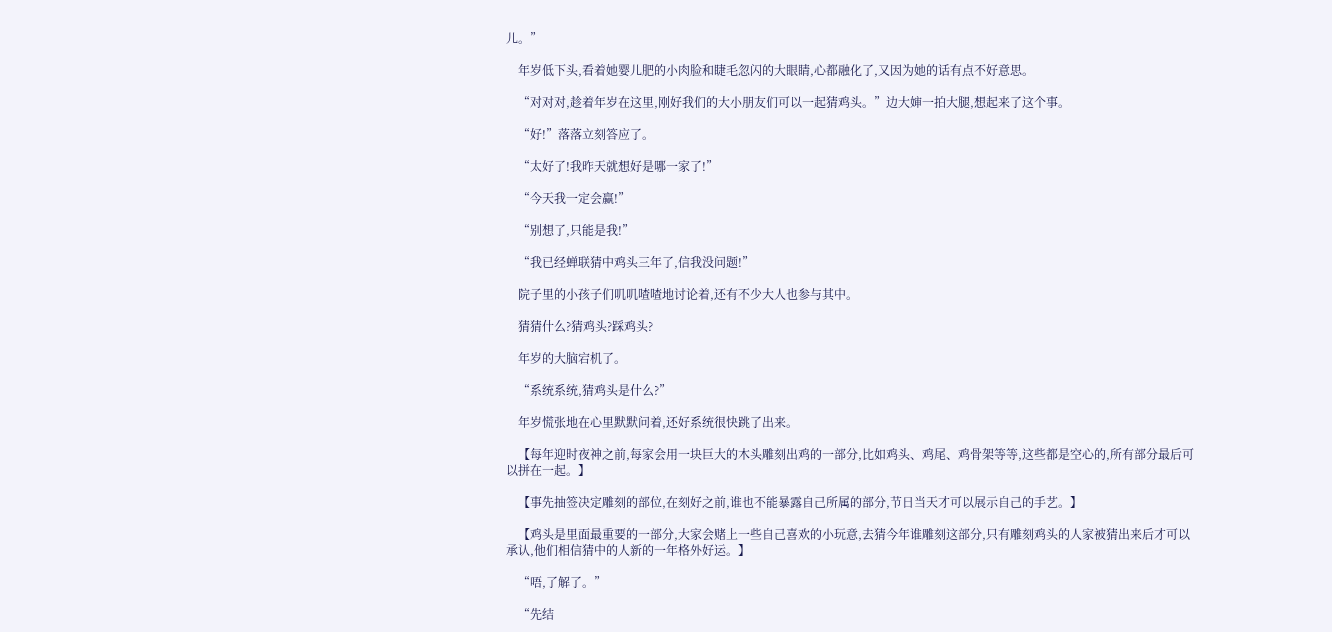儿。”

    年岁低下头,看着她婴儿肥的小肉脸和睫毛忽闪的大眼睛,心都融化了,又因为她的话有点不好意思。

    “对对对,趁着年岁在这里,刚好我们的大小朋友们可以一起猜鸡头。”边大婶一拍大腿,想起来了这个事。

    “好!”落落立刻答应了。

    “太好了!我昨天就想好是哪一家了!”

    “今天我一定会赢!”

    “别想了,只能是我!”

    “我已经蝉联猜中鸡头三年了,信我没问题!”

    院子里的小孩子们叽叽喳喳地讨论着,还有不少大人也参与其中。

    猜猜什么?猜鸡头?踩鸡头?

    年岁的大脑宕机了。

    “系统系统,猜鸡头是什么?”

    年岁慌张地在心里默默问着,还好系统很快跳了出来。

    【每年迎时夜神之前,每家会用一块巨大的木头雕刻出鸡的一部分,比如鸡头、鸡尾、鸡骨架等等,这些都是空心的,所有部分最后可以拼在一起。】

    【事先抽签决定雕刻的部位,在刻好之前,谁也不能暴露自己所属的部分,节日当天才可以展示自己的手艺。】

    【鸡头是里面最重要的一部分,大家会赌上一些自己喜欢的小玩意,去猜今年谁雕刻这部分,只有雕刻鸡头的人家被猜出来后才可以承认,他们相信猜中的人新的一年格外好运。】

    “唔,了解了。”

    “先结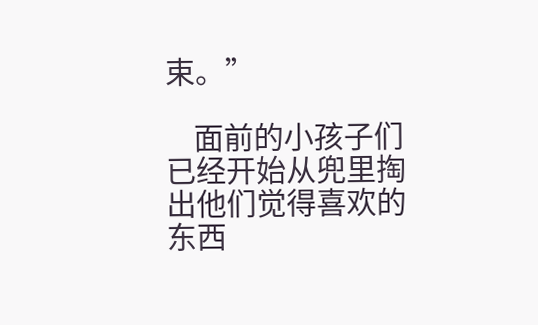束。”

    面前的小孩子们已经开始从兜里掏出他们觉得喜欢的东西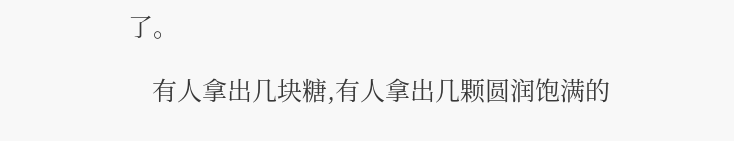了。

    有人拿出几块糖,有人拿出几颗圆润饱满的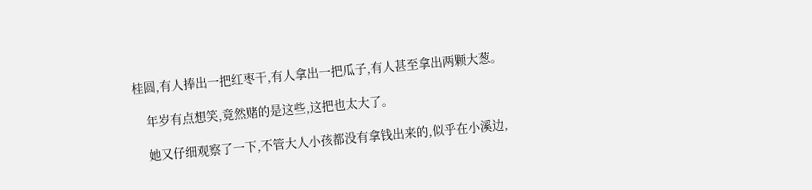桂圆,有人捧出一把红枣干,有人拿出一把瓜子,有人甚至拿出两颗大葱。

    年岁有点想笑,竟然赌的是这些,这把也太大了。

    她又仔细观察了一下,不管大人小孩都没有拿钱出来的,似乎在小溪边,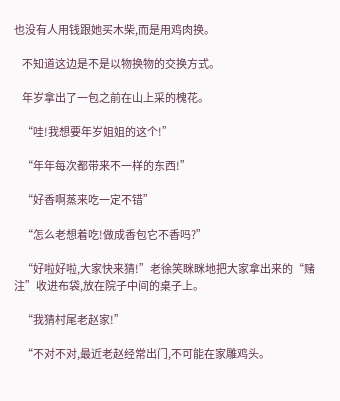也没有人用钱跟她买木柴,而是用鸡肉换。

    不知道这边是不是以物换物的交换方式。

    年岁拿出了一包之前在山上采的槐花。

    “哇!我想要年岁姐姐的这个!”

    “年年每次都带来不一样的东西!”

    “好香啊蒸来吃一定不错”

    “怎么老想着吃!做成香包它不香吗?”

    “好啦好啦,大家快来猜!”老徐笑眯眯地把大家拿出来的“赌注”收进布袋,放在院子中间的桌子上。

    “我猜村尾老赵家!”

    “不对不对,最近老赵经常出门,不可能在家雕鸡头。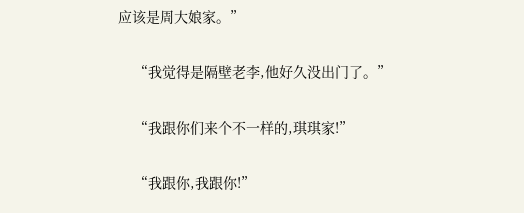应该是周大娘家。”

    “我觉得是隔壁老李,他好久没出门了。”

    “我跟你们来个不一样的,琪琪家!”

    “我跟你,我跟你!”